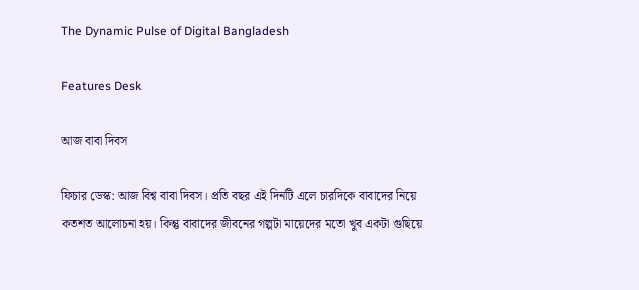The Dynamic Pulse of Digital Bangladesh

Features Desk

আজ বাবা দিবস

ফিচার ডেস্ক: আজ বিশ্ব বাবা দিবস। প্রতি বছর এই দিনটি এলে চারদিকে বাবাদের নিয়ে কতশত আলোচনা হয়। কিন্তু বাবাদের জীবনের গল্পটা মায়েদের মতো খুব একটা গুছিয়ে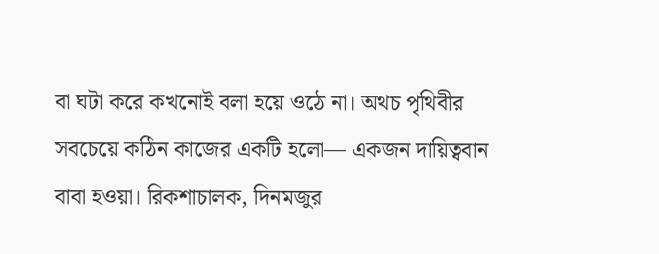বা ঘটা করে কখনোই বলা হয়ে ওঠে না। অথচ পৃথিবীর সবচেয়ে কঠিন কাজের একটি হলো— একজন দায়িত্ববান বাবা হওয়া। রিকশাচালক, দিনমজুর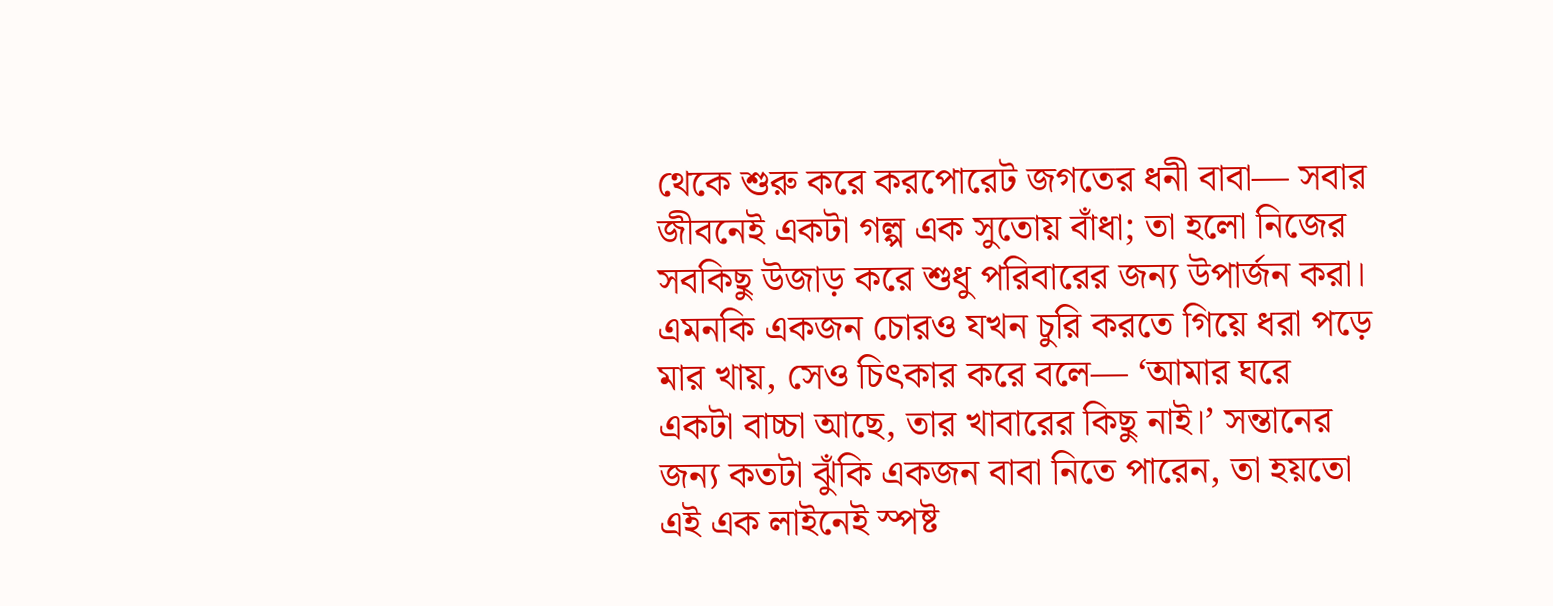থেকে শুরু করে করপোরেট জগতের ধনী বাবা— সবার জীবনেই একটা গল্প এক সুতোয় বাঁধা; তা হলো নিজের সবকিছু উজাড় করে শুধু পরিবারের জন্য উপার্জন করা। এমনকি একজন চোরও যখন চুরি করতে গিয়ে ধরা পড়ে মার খায়, সেও চিৎকার করে বলে— ‘আমার ঘরে একটা বাচ্চা আছে, তার খাবারের কিছু নাই।’ সন্তানের জন্য কতটা ঝুঁকি একজন বাবা নিতে পারেন, তা হয়তো এই এক লাইনেই স্পষ্ট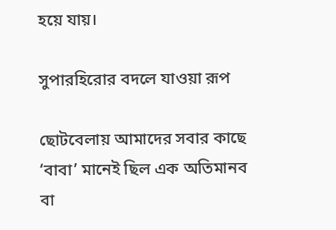হয়ে যায়।

সুপারহিরোর বদলে যাওয়া রূপ

ছোটবেলায় আমাদের সবার কাছে ‘বাবা’ মানেই ছিল এক অতিমানব বা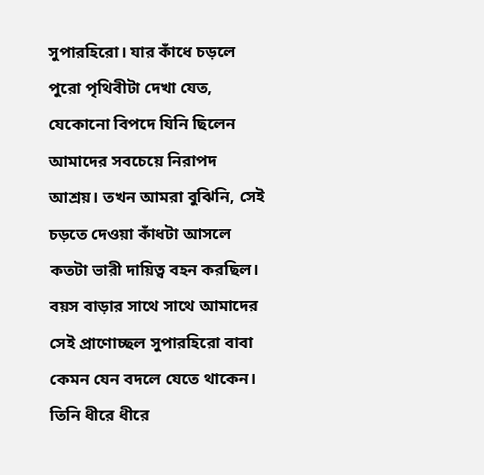সুপারহিরো। যার কাঁধে চড়লে পুরো পৃথিবীটা দেখা যেত, যেকোনো বিপদে যিনি ছিলেন আমাদের সবচেয়ে নিরাপদ আশ্রয়। তখন আমরা বুঝিনি, সেই চড়তে দেওয়া কাঁধটা আসলে কতটা ভারী দায়িত্ব বহন করছিল। বয়স বাড়ার সাথে সাথে আমাদের সেই প্রাণোচ্ছল সুপারহিরো বাবা কেমন যেন বদলে যেতে থাকেন। তিনি ধীরে ধীরে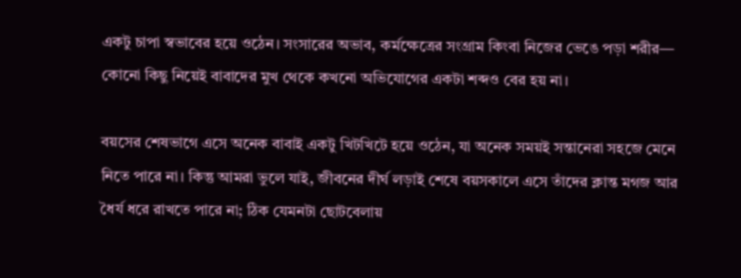একটু চাপা স্বভাবের হয়ে ওঠেন। সংসারের অভাব, কর্মক্ষেত্রের সংগ্রাম কিংবা নিজের ভেঙে পড়া শরীর— কোনো কিছু নিয়েই বাবাদের মুখ থেকে কখনো অভিযোগের একটা শব্দও বের হয় না।

বয়সের শেষভাগে এসে অনেক বাবাই একটু খিটখিটে হয়ে ওঠেন, যা অনেক সময়ই সন্তানেরা সহজে মেনে নিতে পারে না। কিন্তু আমরা ভুলে যাই, জীবনের দীর্ঘ লড়াই শেষে বয়সকালে এসে তাঁদের ক্লান্ত মগজ আর ধৈর্য ধরে রাখতে পারে না; ঠিক যেমনটা ছোটবেলায়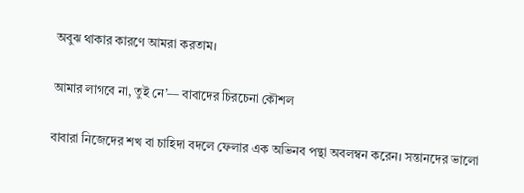অবুঝ থাকার কারণে আমরা করতাম।

আমার লাগবে না, তুই নে’— বাবাদের চিরচেনা কৌশল

বাবারা নিজেদের শখ বা চাহিদা বদলে ফেলার এক অভিনব পন্থা অবলম্বন করেন। সন্তানদের ভালো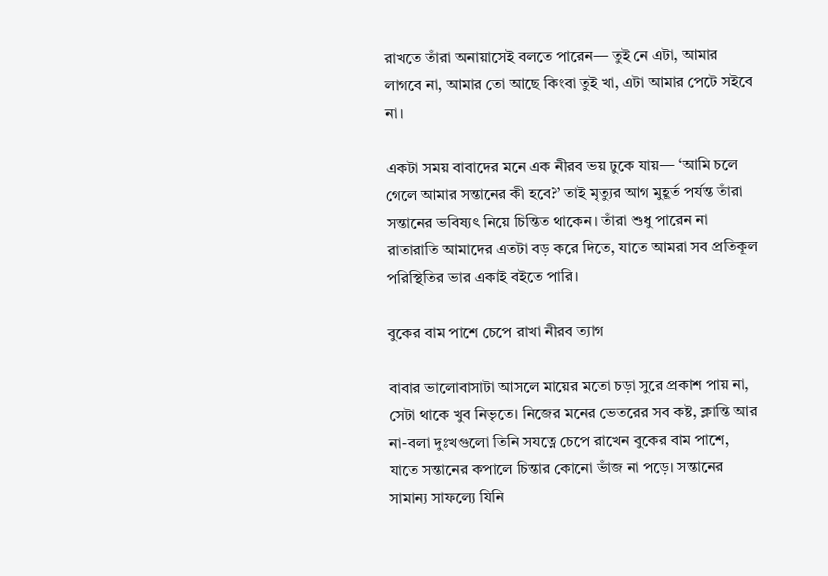রাখতে তাঁরা অনায়াসেই বলতে পারেন— তুই নে এটা, আমার লাগবে না, আমার তো আছে কিংবা তুই খা, এটা আমার পেটে সইবে না।

একটা সময় বাবাদের মনে এক নীরব ভয় ঢুকে যায়— ‘আমি চলে গেলে আমার সন্তানের কী হবে?’ তাই মৃত্যুর আগ মুহূর্ত পর্যন্ত তাঁরা সন্তানের ভবিষ্যৎ নিয়ে চিন্তিত থাকেন। তাঁরা শুধু পারেন না রাতারাতি আমাদের এতটা বড় করে দিতে, যাতে আমরা সব প্রতিকূল পরিস্থিতির ভার একাই বইতে পারি।

বুকের বাম পাশে চেপে রাখা নীরব ত্যাগ

বাবার ভালোবাসাটা আসলে মায়ের মতো চড়া সুরে প্রকাশ পায় না, সেটা থাকে খুব নিভৃতে। নিজের মনের ভেতরের সব কষ্ট, ক্লান্তি আর না-বলা দুঃখগুলো তিনি সযত্নে চেপে রাখেন বুকের বাম পাশে, যাতে সন্তানের কপালে চিন্তার কোনো ভাঁজ না পড়ে। সন্তানের সামান্য সাফল্যে যিনি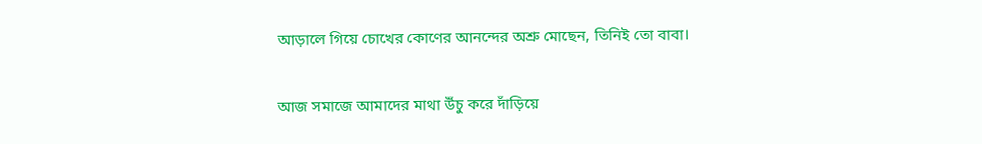আড়ালে গিয়ে চোখের কোণের আনন্দের অশ্রু মোছেন, তিনিই তো বাবা।

আজ সমাজে আমাদের মাথা উঁচু করে দাঁড়িয়ে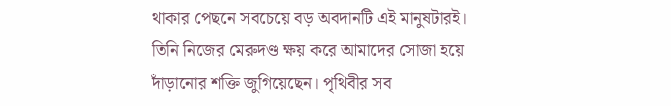থাকার পেছনে সবচেয়ে বড় অবদানটি এই মানুষটারই। তিনি নিজের মেরুদণ্ড ক্ষয় করে আমাদের সোজা হয়ে দাঁড়ানোর শক্তি জুগিয়েছেন। পৃথিবীর সব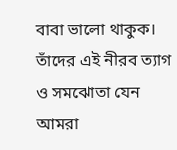বাবা ভালো থাকুক। তাঁদের এই নীরব ত্যাগ ও সমঝোতা যেন আমরা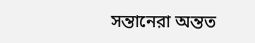সন্তানেরা অন্তত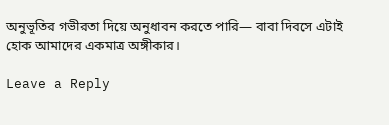অনুভূতির গভীরতা দিয়ে অনুধাবন করতে পারি— বাবা দিবসে এটাই হোক আমাদের একমাত্র অঙ্গীকার।

Leave a Reply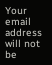Your email address will not be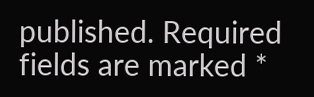published. Required fields are marked *